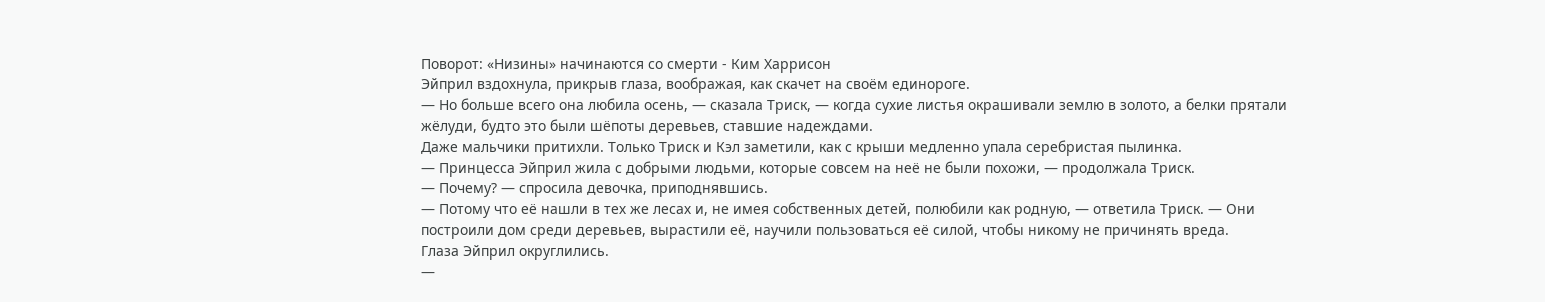Поворот: «Низины» начинаются со смерти - Ким Харрисон
Эйприл вздохнула, прикрыв глаза, воображая, как скачет на своём единороге.
— Но больше всего она любила осень, — сказала Триск, — когда сухие листья окрашивали землю в золото, а белки прятали жёлуди, будто это были шёпоты деревьев, ставшие надеждами.
Даже мальчики притихли. Только Триск и Кэл заметили, как с крыши медленно упала серебристая пылинка.
— Принцесса Эйприл жила с добрыми людьми, которые совсем на неё не были похожи, — продолжала Триск.
— Почему? — спросила девочка, приподнявшись.
— Потому что её нашли в тех же лесах и, не имея собственных детей, полюбили как родную, — ответила Триск. — Они построили дом среди деревьев, вырастили её, научили пользоваться её силой, чтобы никому не причинять вреда.
Глаза Эйприл округлились.
—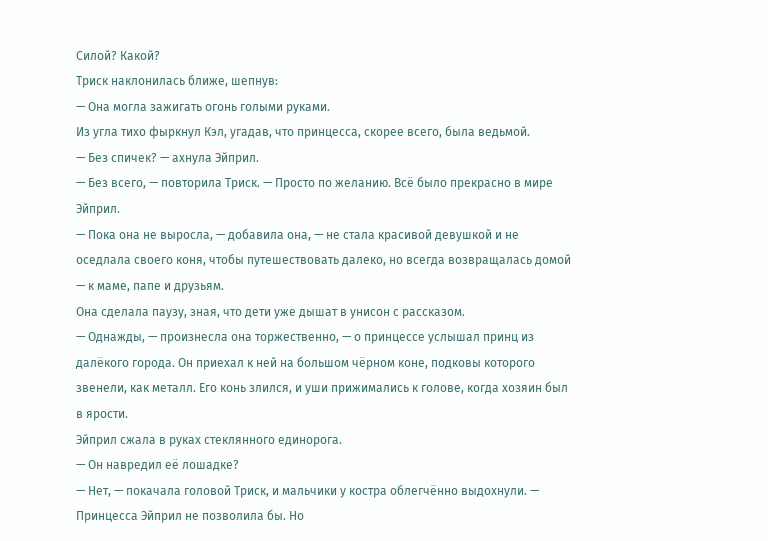Силой? Какой?
Триск наклонилась ближе, шепнув:
— Она могла зажигать огонь голыми руками.
Из угла тихо фыркнул Кэл, угадав, что принцесса, скорее всего, была ведьмой.
— Без спичек? — ахнула Эйприл.
— Без всего, — повторила Триск. — Просто по желанию. Всё было прекрасно в мире Эйприл.
— Пока она не выросла, — добавила она, — не стала красивой девушкой и не оседлала своего коня, чтобы путешествовать далеко, но всегда возвращалась домой — к маме, папе и друзьям.
Она сделала паузу, зная, что дети уже дышат в унисон с рассказом.
— Однажды, — произнесла она торжественно, — о принцессе услышал принц из далёкого города. Он приехал к ней на большом чёрном коне, подковы которого звенели, как металл. Его конь злился, и уши прижимались к голове, когда хозяин был в ярости.
Эйприл сжала в руках стеклянного единорога.
— Он навредил её лошадке?
— Нет, — покачала головой Триск, и мальчики у костра облегчённо выдохнули. — Принцесса Эйприл не позволила бы. Но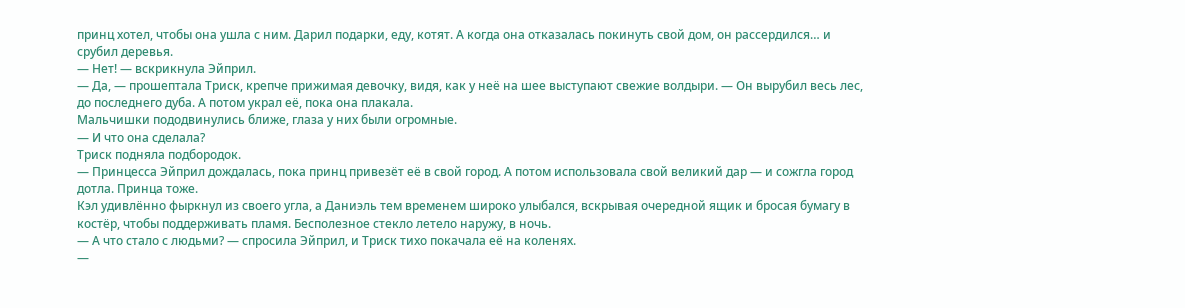принц хотел, чтобы она ушла с ним. Дарил подарки, еду, котят. А когда она отказалась покинуть свой дом, он рассердился… и срубил деревья.
— Нет! — вскрикнула Эйприл.
— Да, — прошептала Триск, крепче прижимая девочку, видя, как у неё на шее выступают свежие волдыри. — Он вырубил весь лес, до последнего дуба. А потом украл её, пока она плакала.
Мальчишки пододвинулись ближе, глаза у них были огромные.
— И что она сделала?
Триск подняла подбородок.
— Принцесса Эйприл дождалась, пока принц привезёт её в свой город. А потом использовала свой великий дар — и сожгла город дотла. Принца тоже.
Кэл удивлённо фыркнул из своего угла, а Даниэль тем временем широко улыбался, вскрывая очередной ящик и бросая бумагу в костёр, чтобы поддерживать пламя. Бесполезное стекло летело наружу, в ночь.
— А что стало с людьми? — спросила Эйприл, и Триск тихо покачала её на коленях.
—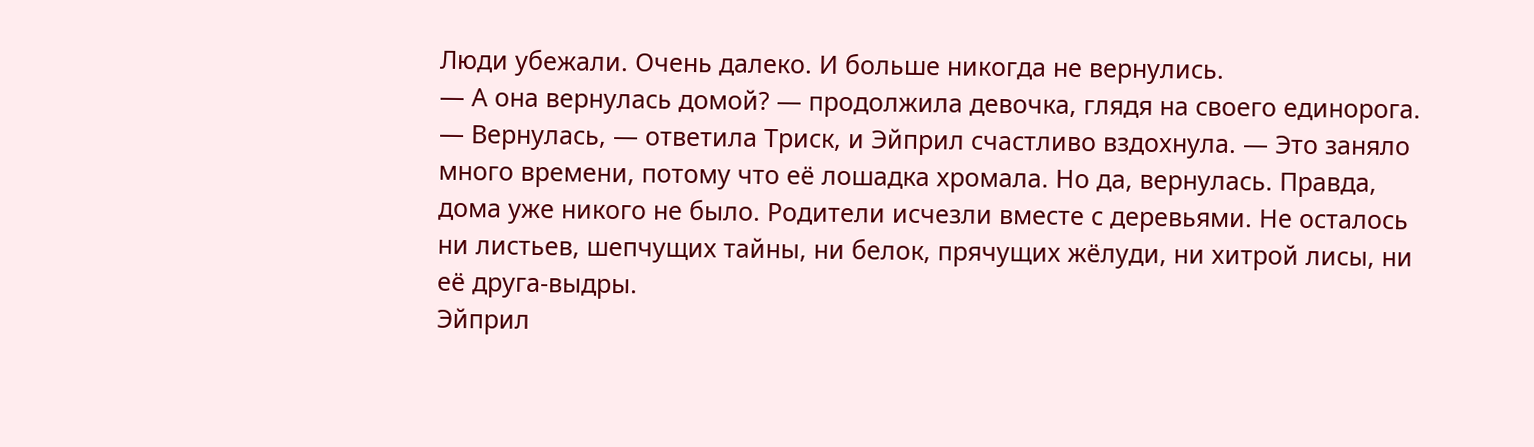Люди убежали. Очень далеко. И больше никогда не вернулись.
— А она вернулась домой? — продолжила девочка, глядя на своего единорога.
— Вернулась, — ответила Триск, и Эйприл счастливо вздохнула. — Это заняло много времени, потому что её лошадка хромала. Но да, вернулась. Правда, дома уже никого не было. Родители исчезли вместе с деревьями. Не осталось ни листьев, шепчущих тайны, ни белок, прячущих жёлуди, ни хитрой лисы, ни её друга-выдры.
Эйприл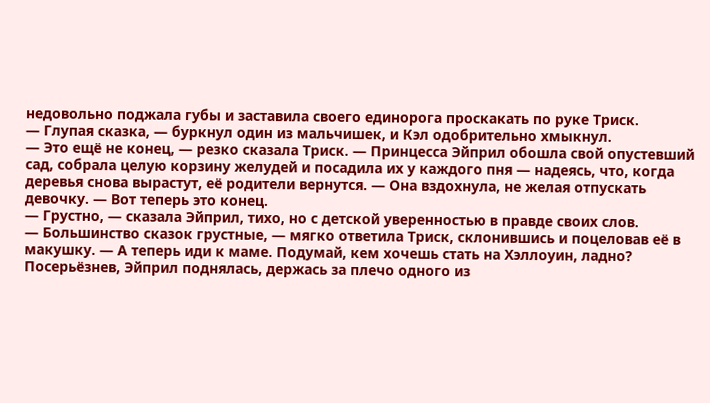недовольно поджала губы и заставила своего единорога проскакать по руке Триск.
— Глупая сказка, — буркнул один из мальчишек, и Кэл одобрительно хмыкнул.
— Это ещё не конец, — резко сказала Триск. — Принцесса Эйприл обошла свой опустевший сад, собрала целую корзину желудей и посадила их у каждого пня — надеясь, что, когда деревья снова вырастут, её родители вернутся. — Она вздохнула, не желая отпускать девочку. — Вот теперь это конец.
— Грустно, — сказала Эйприл, тихо, но с детской уверенностью в правде своих слов.
— Большинство сказок грустные, — мягко ответила Триск, склонившись и поцеловав её в макушку. — А теперь иди к маме. Подумай, кем хочешь стать на Хэллоуин, ладно?
Посерьёзнев, Эйприл поднялась, держась за плечо одного из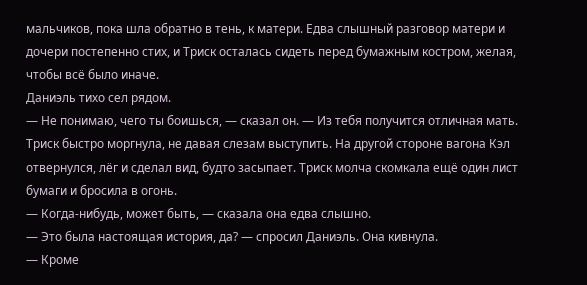мальчиков, пока шла обратно в тень, к матери. Едва слышный разговор матери и дочери постепенно стих, и Триск осталась сидеть перед бумажным костром, желая, чтобы всё было иначе.
Даниэль тихо сел рядом.
— Не понимаю, чего ты боишься, — сказал он. — Из тебя получится отличная мать.
Триск быстро моргнула, не давая слезам выступить. На другой стороне вагона Кэл отвернулся, лёг и сделал вид, будто засыпает. Триск молча скомкала ещё один лист бумаги и бросила в огонь.
— Когда-нибудь, может быть, — сказала она едва слышно.
— Это была настоящая история, да? — спросил Даниэль. Она кивнула.
— Кроме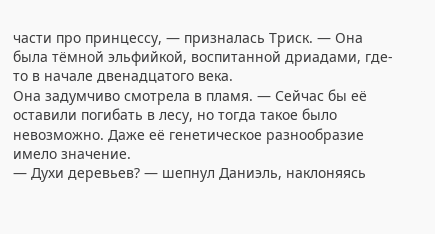части про принцессу, — призналась Триск. — Она была тёмной эльфийкой, воспитанной дриадами, где-то в начале двенадцатого века.
Она задумчиво смотрела в пламя. — Сейчас бы её оставили погибать в лесу, но тогда такое было невозможно. Даже её генетическое разнообразие имело значение.
— Духи деревьев? — шепнул Даниэль, наклоняясь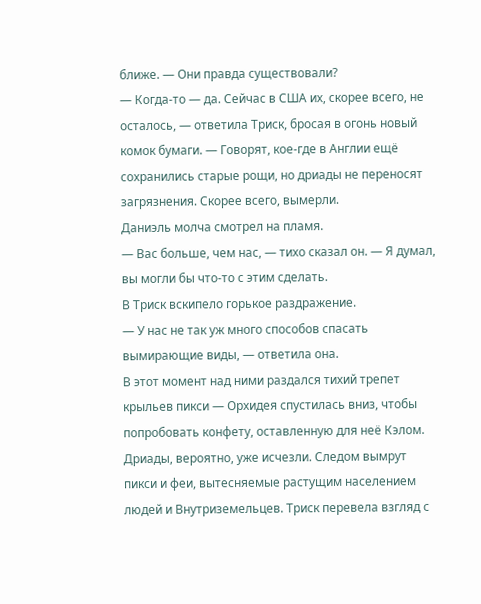ближе. — Они правда существовали?
— Когда-то — да. Сейчас в США их, скорее всего, не осталось, — ответила Триск, бросая в огонь новый комок бумаги. — Говорят, кое-где в Англии ещё сохранились старые рощи, но дриады не переносят загрязнения. Скорее всего, вымерли.
Даниэль молча смотрел на пламя.
— Вас больше, чем нас, — тихо сказал он. — Я думал, вы могли бы что-то с этим сделать.
В Триск вскипело горькое раздражение.
— У нас не так уж много способов спасать вымирающие виды, — ответила она.
В этот момент над ними раздался тихий трепет крыльев пикси — Орхидея спустилась вниз, чтобы попробовать конфету, оставленную для неё Кэлом. Дриады, вероятно, уже исчезли. Следом вымрут пикси и феи, вытесняемые растущим населением людей и Внутриземельцев. Триск перевела взгляд с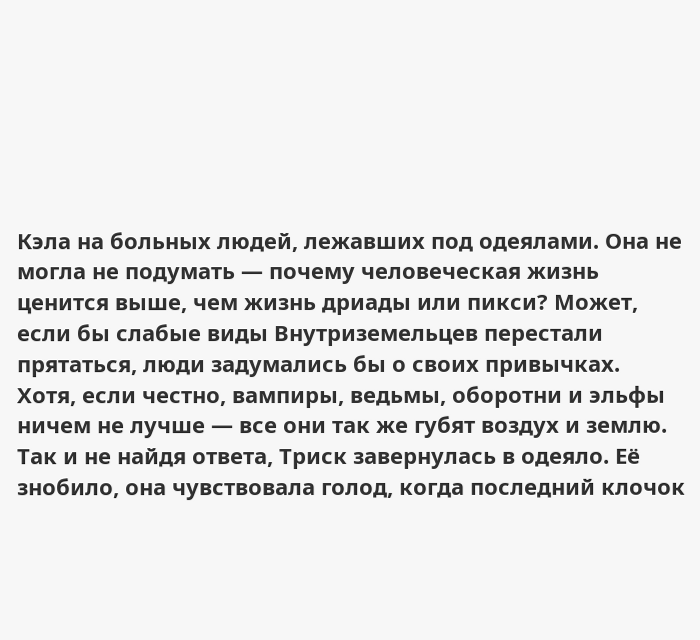Кэла на больных людей, лежавших под одеялами. Она не могла не подумать — почему человеческая жизнь ценится выше, чем жизнь дриады или пикси? Может, если бы слабые виды Внутриземельцев перестали прятаться, люди задумались бы о своих привычках.
Хотя, если честно, вампиры, ведьмы, оборотни и эльфы ничем не лучше — все они так же губят воздух и землю.
Так и не найдя ответа, Триск завернулась в одеяло. Её знобило, она чувствовала голод, когда последний клочок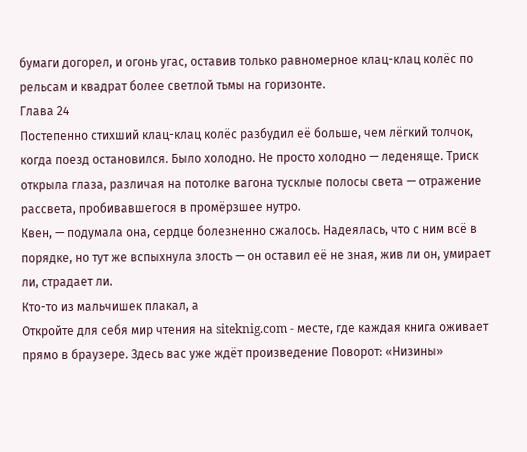бумаги догорел, и огонь угас, оставив только равномерное клац-клац колёс по рельсам и квадрат более светлой тьмы на горизонте.
Глава 24
Постепенно стихший клац-клац колёс разбудил её больше, чем лёгкий толчок, когда поезд остановился. Было холодно. Не просто холодно — леденяще. Триск открыла глаза, различая на потолке вагона тусклые полосы света — отражение рассвета, пробивавшегося в промёрзшее нутро.
Квен, — подумала она, сердце болезненно сжалось. Надеялась, что с ним всё в порядке, но тут же вспыхнула злость — он оставил её не зная, жив ли он, умирает ли, страдает ли.
Кто-то из мальчишек плакал, а
Откройте для себя мир чтения на siteknig.com - месте, где каждая книга оживает прямо в браузере. Здесь вас уже ждёт произведение Поворот: «Низины»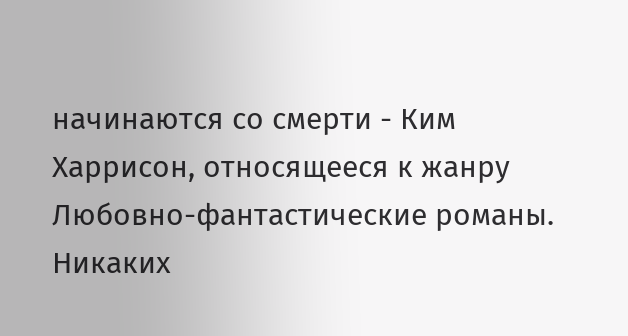начинаются со смерти - Ким Харрисон, относящееся к жанру Любовно-фантастические романы. Никаких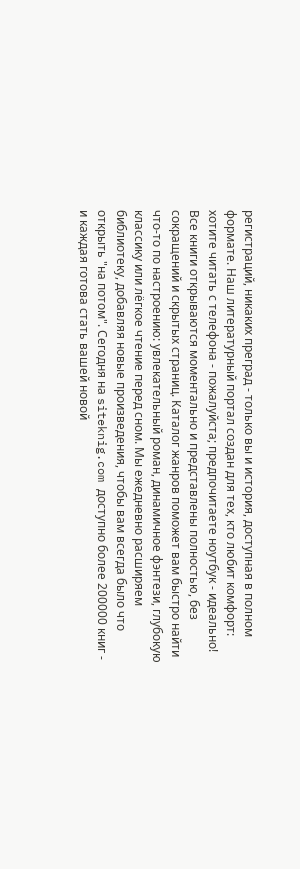регистраций, никаких преград - только вы и история, доступная в полном формате. Наш литературный портал создан для тех, кто любит комфорт: хотите читать с телефона - пожалуйста; предпочитаете ноутбук - идеально! Все книги открываются моментально и представлены полностью, без сокращений и скрытых страниц. Каталог жанров поможет вам быстро найти что-то по настроению: увлекательный роман, динамичное фэнтези, глубокую классику или лёгкое чтение перед сном. Мы ежедневно расширяем библиотеку, добавляя новые произведения, чтобы вам всегда было что открыть "на потом". Сегодня на siteknig.com доступно более 200000 книг - и каждая готова стать вашей новой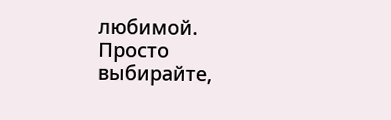любимой. Просто выбирайте,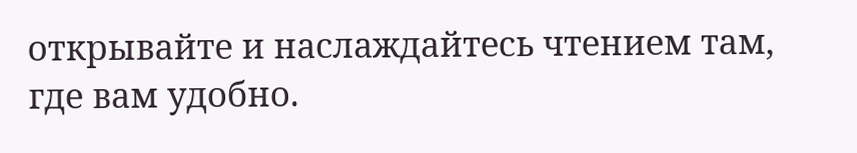открывайте и наслаждайтесь чтением там, где вам удобно.